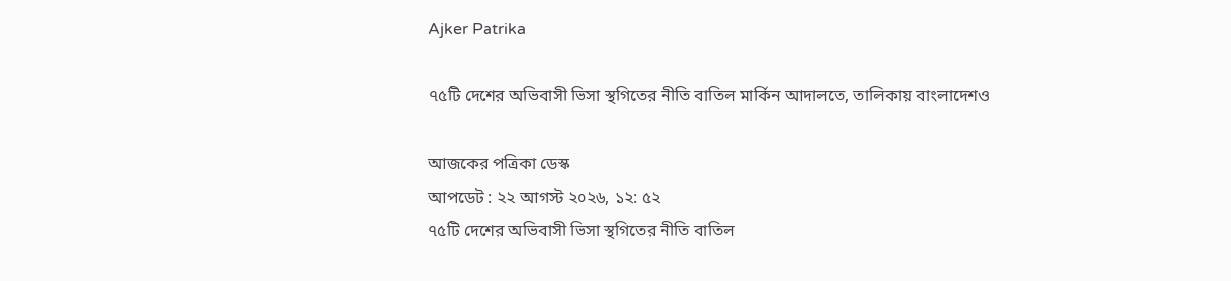Ajker Patrika

৭৫টি দেশের অভিবাসী ভিসা স্থগিতের নীতি বাতিল মার্কিন আদালতে, তালিকায় বাংলাদেশও

আজকের পত্রিকা ডেস্ক
আপডেট : ২২ আগস্ট ২০২৬, ১২: ৫২
৭৫টি দেশের অভিবাসী ভিসা স্থগিতের নীতি বাতিল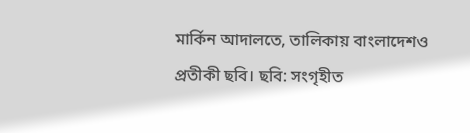মার্কিন আদালতে, তালিকায় বাংলাদেশও
প্রতীকী ছবি। ছবি: সংগৃহীত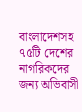বাংলাদেশসহ ৭৫টি দেশের নাগরিকদের জন্য অভিবাসী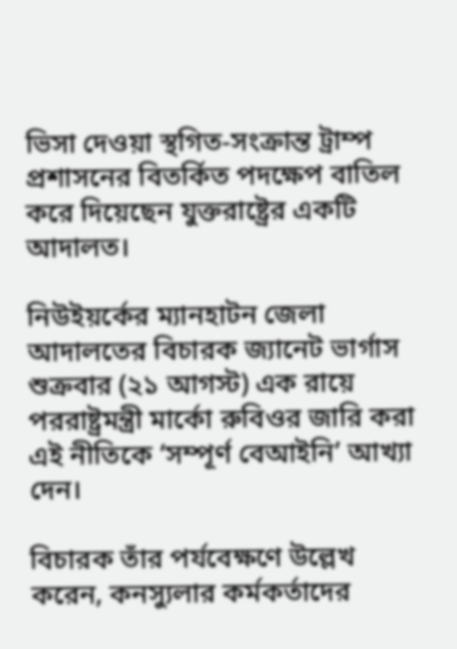ভিসা দেওয়া স্থগিত-সংক্রান্ত ট্রাম্প প্রশাসনের বিতর্কিত পদক্ষেপ বাতিল করে দিয়েছেন যুক্তরাষ্ট্রের একটি আদালত।

নিউইয়র্কের ম্যানহাটন জেলা আদালতের বিচারক জ্যানেট ভার্গাস শুক্রবার (২১ আগস্ট) এক রায়ে পররাষ্ট্রমন্ত্রী মার্কো রুবিওর জারি করা এই নীতিকে ‘সম্পূর্ণ বেআইনি’ আখ্যা দেন।

বিচারক তাঁর পর্যবেক্ষণে উল্লেখ করেন, কনস্যুলার কর্মকর্তাদের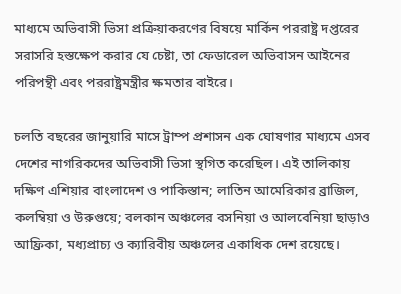মাধ্যমে অভিবাসী ভিসা প্রক্রিয়াকরণের বিষয়ে মার্কিন পররাষ্ট্র দপ্তরের সরাসরি হস্তক্ষেপ করার যে চেষ্টা, তা ফেডারেল অভিবাসন আইনের পরিপন্থী এবং পররাষ্ট্রমন্ত্রীর ক্ষমতার বাইরে।

চলতি বছরের জানুয়ারি মাসে ট্রাম্প প্রশাসন এক ঘোষণার মাধ্যমে এসব দেশের নাগরিকদের অভিবাসী ভিসা স্থগিত করেছিল। এই তালিকায় দক্ষিণ এশিয়ার বাংলাদেশ ও পাকিস্তান; লাতিন আমেরিকার ব্রাজিল, কলম্বিয়া ও উরুগুয়ে; বলকান অঞ্চলের বসনিয়া ও আলবেনিয়া ছাড়াও আফ্রিকা, মধ্যপ্রাচ্য ও ক্যারিবীয় অঞ্চলের একাধিক দেশ রয়েছে।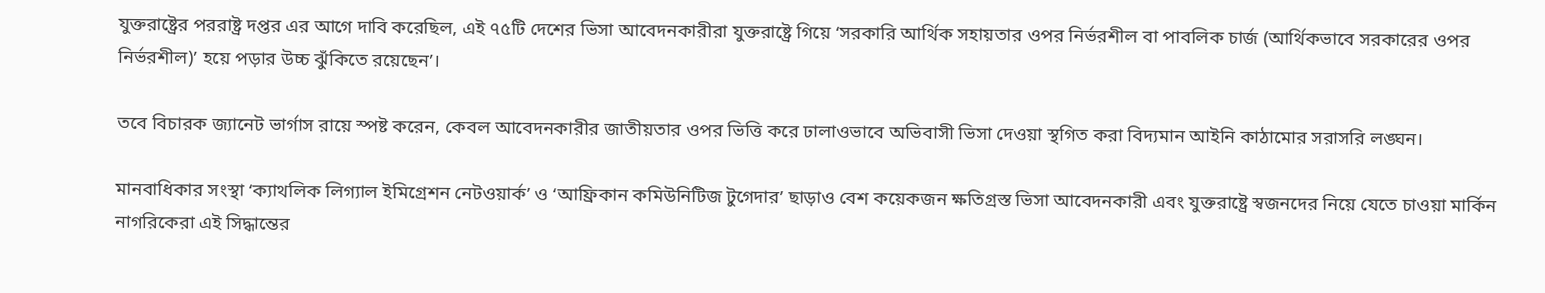যুক্তরাষ্ট্রের পররাষ্ট্র দপ্তর এর আগে দাবি করেছিল, এই ৭৫টি দেশের ভিসা আবেদনকারীরা যুক্তরাষ্ট্রে গিয়ে ‘সরকারি আর্থিক সহায়তার ওপর নির্ভরশীল বা পাবলিক চার্জ (আর্থিকভাবে সরকারের ওপর নির্ভরশীল)’ হয়ে পড়ার উচ্চ ঝুঁকিতে রয়েছেন’।

তবে বিচারক জ্যানেট ভার্গাস রায়ে স্পষ্ট করেন, কেবল আবেদনকারীর জাতীয়তার ওপর ভিত্তি করে ঢালাওভাবে অভিবাসী ভিসা দেওয়া স্থগিত করা বিদ্যমান আইনি কাঠামোর সরাসরি লঙ্ঘন।

মানবাধিকার সংস্থা ‘ক্যাথলিক লিগ্যাল ইমিগ্রেশন নেটওয়ার্ক’ ও ‘আফ্রিকান কমিউনিটিজ টুগেদার’ ছাড়াও বেশ কয়েকজন ক্ষতিগ্রস্ত ভিসা আবেদনকারী এবং যুক্তরাষ্ট্রে স্বজনদের নিয়ে যেতে চাওয়া মার্কিন নাগরিকেরা এই সিদ্ধান্তের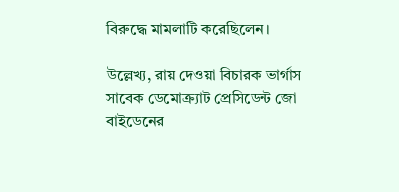বিরুদ্ধে মামলাটি করেছিলেন।

উল্লেখ্য, রায় দেওয়া বিচারক ভার্গাস সাবেক ডেমোক্র্যাট প্রেসিডেন্ট জো বাইডেনের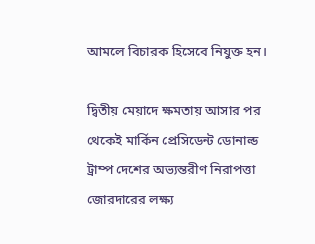আমলে বিচারক হিসেবে নিযুক্ত হন।

দ্বিতীয় মেয়াদে ক্ষমতায় আসার পর থেকেই মার্কিন প্রেসিডেন্ট ডোনাল্ড ট্রাম্প দেশের অভ্যন্তরীণ নিরাপত্তা জোরদারের লক্ষ্য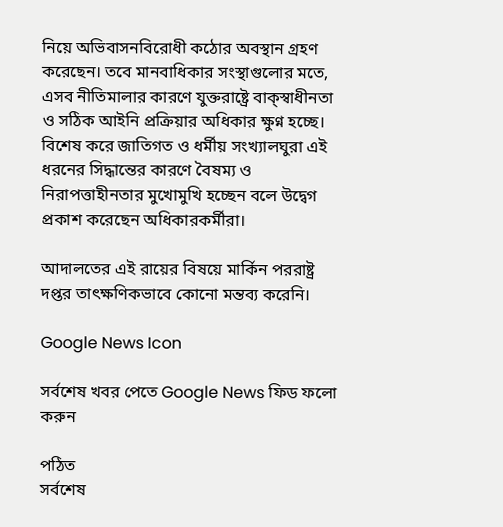নিয়ে অভিবাসনবিরোধী কঠোর অবস্থান গ্রহণ করেছেন। তবে মানবাধিকার সংস্থাগুলোর মতে, এসব নীতিমালার কারণে যুক্তরাষ্ট্রে বাক্‌স্বাধীনতা ও সঠিক আইনি প্রক্রিয়ার অধিকার ক্ষুণ্ন হচ্ছে। বিশেষ করে জাতিগত ও ধর্মীয় সংখ্যালঘুরা এই ধরনের সিদ্ধান্তের কারণে বৈষম্য ও নিরাপত্তাহীনতার মুখোমুখি হচ্ছেন বলে উদ্বেগ প্রকাশ করেছেন অধিকারকর্মীরা।

আদালতের এই রায়ের বিষয়ে মার্কিন পররাষ্ট্র দপ্তর তাৎক্ষণিকভাবে কোনো মন্তব্য করেনি।

Google News Icon

সর্বশেষ খবর পেতে Google News ফিড ফলো করুন

পঠিত
সর্বশেষ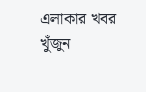এলাকার খবর
খুঁজুন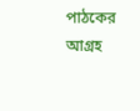পাঠকের আগ্রহ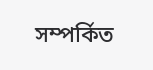সম্পর্কিত